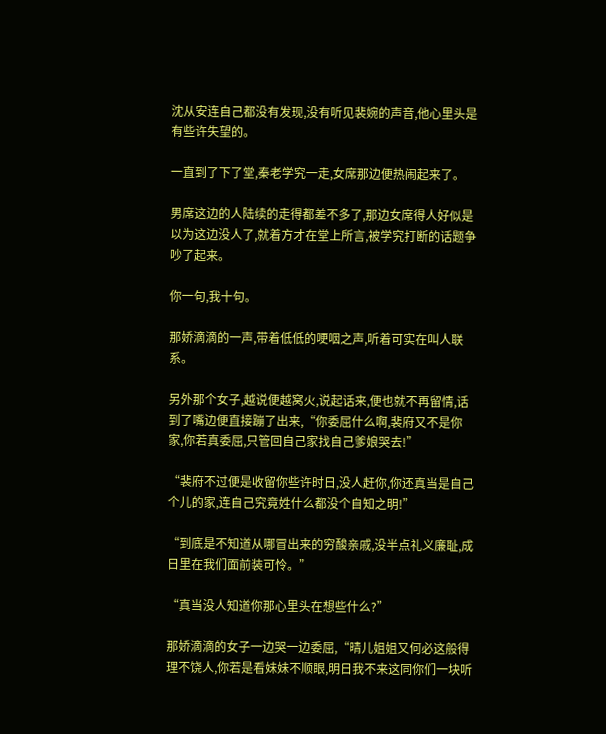沈从安连自己都没有发现,没有听见裴婉的声音,他心里头是有些许失望的。

一直到了下了堂,秦老学究一走,女席那边便热闹起来了。

男席这边的人陆续的走得都差不多了,那边女席得人好似是以为这边没人了,就着方才在堂上所言,被学究打断的话题争吵了起来。

你一句,我十句。

那娇滴滴的一声,带着低低的哽咽之声,听着可实在叫人联系。

另外那个女子,越说便越窝火,说起话来,便也就不再留情,话到了嘴边便直接蹦了出来,“你委屈什么啊,裴府又不是你家,你若真委屈,只管回自己家找自己爹娘哭去!”

“裴府不过便是收留你些许时日,没人赶你,你还真当是自己个儿的家,连自己究竟姓什么都没个自知之明!”

“到底是不知道从哪冒出来的穷酸亲戚,没半点礼义廉耻,成日里在我们面前装可怜。”

“真当没人知道你那心里头在想些什么?”

那娇滴滴的女子一边哭一边委屈,“晴儿姐姐又何必这般得理不饶人,你若是看妹妹不顺眼,明日我不来这同你们一块听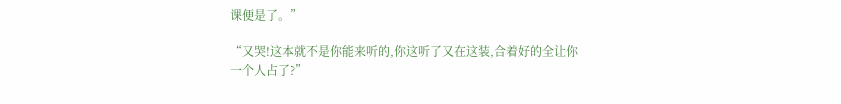课便是了。”

“又哭!这本就不是你能来听的,你这听了又在这装,合着好的全让你一个人占了?”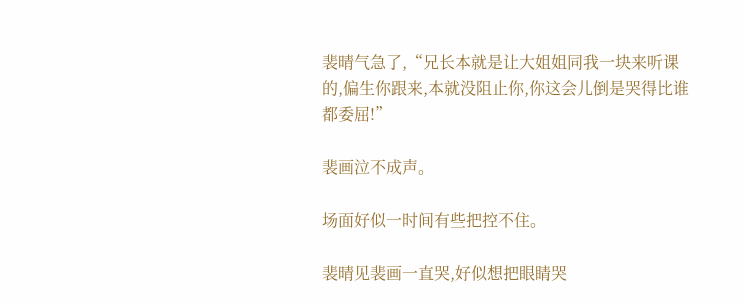裴晴气急了,“兄长本就是让大姐姐同我一块来听课的,偏生你跟来,本就没阻止你,你这会儿倒是哭得比谁都委屈!”

裴画泣不成声。

场面好似一时间有些把控不住。

裴晴见裴画一直哭,好似想把眼睛哭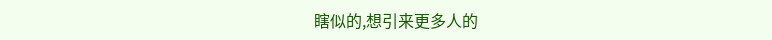瞎似的,想引来更多人的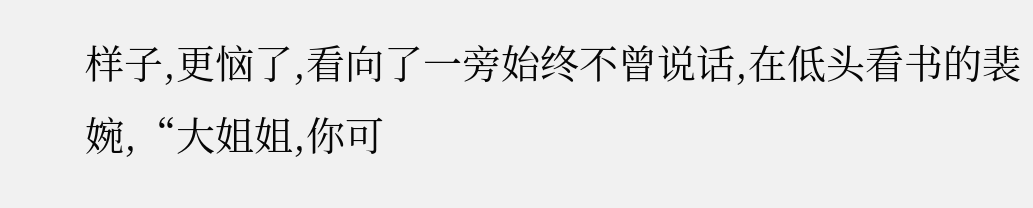样子,更恼了,看向了一旁始终不曾说话,在低头看书的裴婉,“大姐姐,你可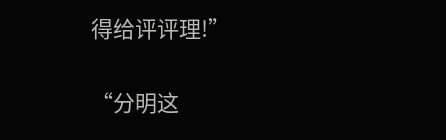得给评评理!”

“分明这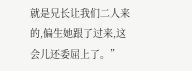就是兄长让我们二人来的,偏生她跟了过来,这会儿还委屈上了。”